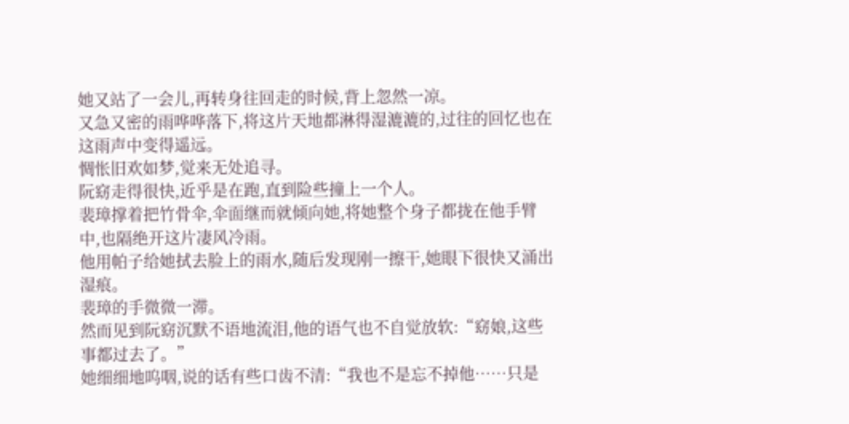她又站了一会儿,再转身往回走的时候,背上忽然一凉。
又急又密的雨哗哗落下,将这片天地都淋得湿漉漉的,过往的回忆也在这雨声中变得遥远。
惆怅旧欢如梦,觉来无处追寻。
阮窈走得很快,近乎是在跑,直到险些撞上一个人。
裴璋撑着把竹骨伞,伞面继而就倾向她,将她整个身子都拢在他手臂中,也隔绝开这片凄风冷雨。
他用帕子给她拭去脸上的雨水,随后发现刚一擦干,她眼下很快又涌出湿痕。
裴璋的手微微一滞。
然而见到阮窈沉默不语地流泪,他的语气也不自觉放软:“窈娘,这些事都过去了。”
她细细地呜咽,说的话有些口齿不清:“我也不是忘不掉他……只是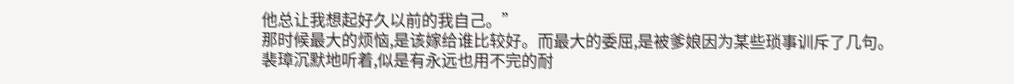他总让我想起好久以前的我自己。”
那时候最大的烦恼,是该嫁给谁比较好。而最大的委屈,是被爹娘因为某些琐事训斥了几句。
裴璋沉默地听着,似是有永远也用不完的耐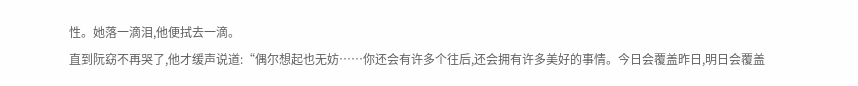性。她落一滴泪,他便拭去一滴。
直到阮窈不再哭了,他才缓声说道:“偶尔想起也无妨……你还会有许多个往后,还会拥有许多美好的事情。今日会覆盖昨日,明日会覆盖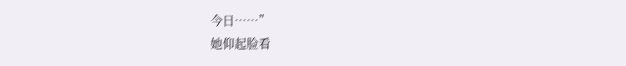今日……”
她仰起脸看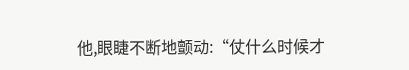他,眼睫不断地颤动:“仗什么时候才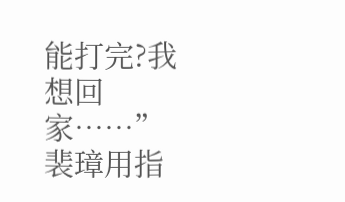能打完?我想回家……”
裴璋用指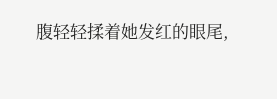腹轻轻揉着她发红的眼尾,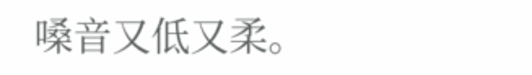嗓音又低又柔。